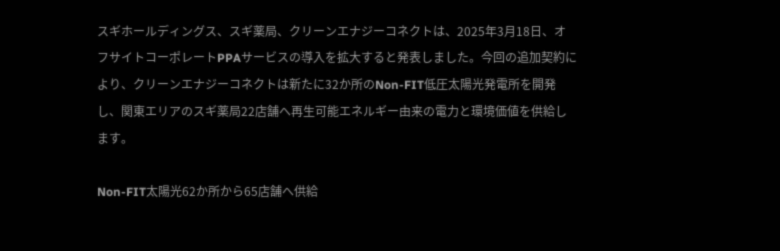スギホールディングス、スギ薬局、クリーンエナジーコネクトは、2025年3月18日、オフサイトコーポレートPPAサービスの導入を拡大すると発表しました。今回の追加契約により、クリーンエナジーコネクトは新たに32か所のNon-FIT低圧太陽光発電所を開発し、関東エリアのスギ薬局22店舗へ再生可能エネルギー由来の電力と環境価値を供給します。

Non-FIT太陽光62か所から65店舗へ供給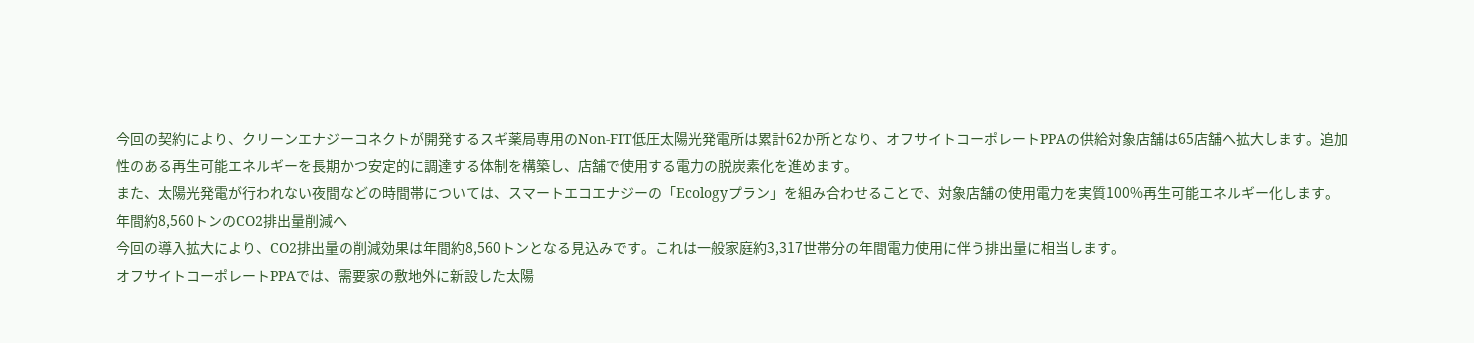今回の契約により、クリーンエナジーコネクトが開発するスギ薬局専用のNon-FIT低圧太陽光発電所は累計62か所となり、オフサイトコーポレートPPAの供給対象店舗は65店舗へ拡大します。追加性のある再生可能エネルギーを長期かつ安定的に調達する体制を構築し、店舗で使用する電力の脱炭素化を進めます。
また、太陽光発電が行われない夜間などの時間帯については、スマートエコエナジーの「Ecologyプラン」を組み合わせることで、対象店舗の使用電力を実質100%再生可能エネルギー化します。
年間約8,560トンのCO2排出量削減へ
今回の導入拡大により、CO2排出量の削減効果は年間約8,560トンとなる見込みです。これは一般家庭約3,317世帯分の年間電力使用に伴う排出量に相当します。
オフサイトコーポレートPPAでは、需要家の敷地外に新設した太陽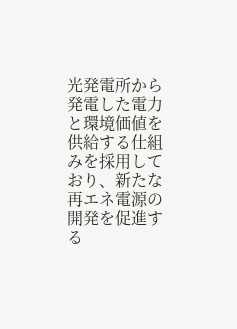光発電所から発電した電力と環境価値を供給する仕組みを採用しており、新たな再エネ電源の開発を促進する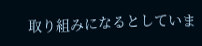取り組みになるとしていま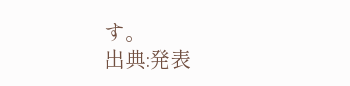す。
出典:発表